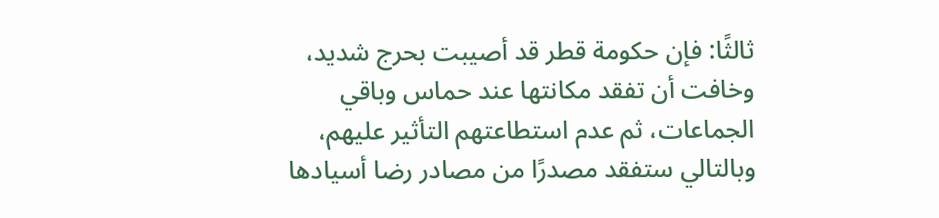ثالثًا: فإن حكومة قطر قد أصيبت بحرج شديد، وخافت أن تفقد مكانتها عند حماس وباقي الجماعات، ثم عدم استطاعتهم التأثير عليهم، وبالتالي ستفقد مصدرًا من مصادر رضا أسيادها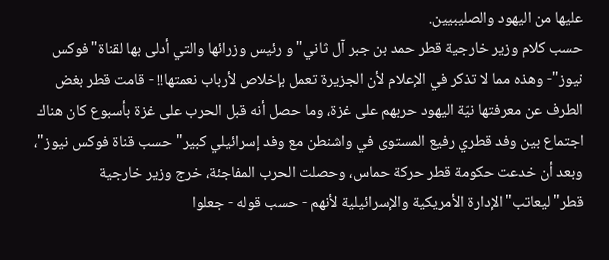عليها من اليهود والصليبيين.
حسب كلام وزير خارجية قطر حمد بن جبر آل ثاني"و رئيس وزرائها والتي أدلى بها لقناة"فوكس نيوز"- وهذه مما لا تذكر في الإعلام لأن الجزيرة تعمل بإخلاص لأرباب نعمتها!! - قامت قطر بغض الطرف عن معرفتها نيّة اليهود حربهم على غزة، وما حصل أنه قبل الحرب على غزة بأسبوع كان هناك اجتماع بين وفد قطري رفيع المستوى في واشنطن مع وفد إسرائيلي كبير"حسب قناة فوكس نيوز"، وبعد أن خدعت حكومة قطر حركة حماس، وحصلت الحرب المفاجئة، خرج وزير خارجية قطر"ليعاتب"الإدارة الأمريكية والإسرائيلية لأنهم - حسب قوله - جعلوا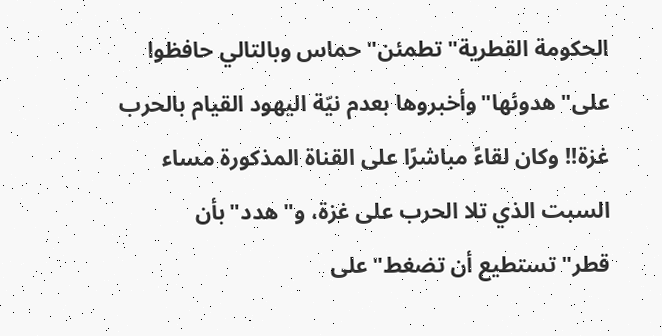الحكومة القطرية"تطمئن"حماس وبالتالي حافظوا على"هدوئها"وأخبروها بعدم نيّة اليهود القيام بالحرب غزة!! وكان لقاءً مباشرًا على القناة المذكورة مساء السبت الذي تلا الحرب على غزة، و"هدد"بأن قطر"تستطيع أن تضغط"على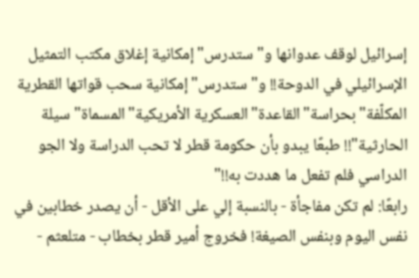إسرائيل لوقف عدوانها و"ستدرس"إمكانية إغلاق مكتب التمثيل الإسرائيلي في الدوحة!! و"ستدرس"إمكانية سحب قواتها القطرية المكلّفة"بحراسة"القاعدة"العسكرية الأمريكية"المسماة"سيلة الحارثية"!! طبعًا يبدو بأن حكومة قطر لا تحب الدراسة ولا الجو الدراسي فلم تفعل ما هددت به!!"
رابعًا: لم تكن مفاجأة - بالنسبة إلي على الأقل - أن يصدر خطابين في نفس اليوم وبنفس الصيغة! فخروج أمير قطر بخطاب - متلعثم -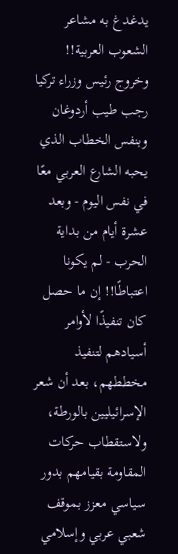يدغدغ به مشاعر الشعوب العربية!! وخروج رئيس وزراء تركيا رجب طيب أردوغان وبنفس الخطاب الذي يحبه الشارع العربي معًا في نفس اليوم - وبعد عشرة أيام من بداية الحرب - لم يكونا اعتباطًا!! إن ما حصل كان تنفيذًا لأوامر أسيادهم لتنفيذ مخططهم، بعد أن شعر الإسرائيليين بالورطة، ولاستقطاب حركات المقاومة بقيامهم بدور سياسي معزز بموقف شعبي عربي وإسلامي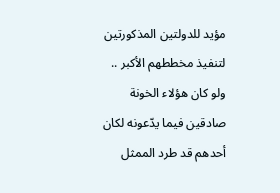مؤيد للدولتين المذكورتين لتنفيذ مخططهم الأكبر ..
ولو كان هؤلاء الخونة صادقين فيما يدّعونه لكان أحدهم قد طرد الممثل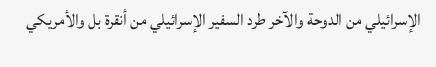الإسرائيلي من الدوحة والآخر طرد السفير الإسرائيلي من أنقرة بل والأمريكي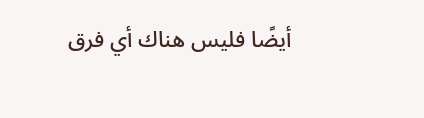أيضًا فليس هناك أي فرق